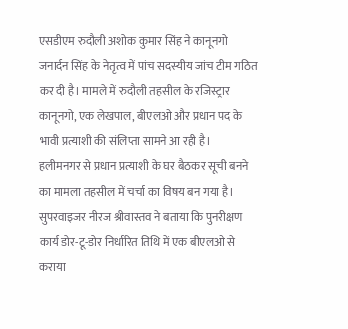एसडीएम रुदौली अशोक कुमार सिंह ने कानूनगो जनार्दन सिंह के नेतृत्व में पांच सदस्यीय जांच टीम गठित कर दी है। मामले में रुदौली तहसील के रजिस्ट्रार कानूनगो, एक लेखपाल, बीएलओ और प्रधान पद के भावी प्रत्याशी की संलिप्ता सामने आ रही है।
हलीमनगर से प्रधान प्रत्याशी के घर बैठकर सूची बनने का मामला तहसील में चर्चा का विषय बन गया है। सुपरवाइजर नीरज श्रीवास्तव ने बताया कि पुनरीक्षण कार्य डोर-टू-डोर निर्धारित तिथि में एक बीएलओ से कराया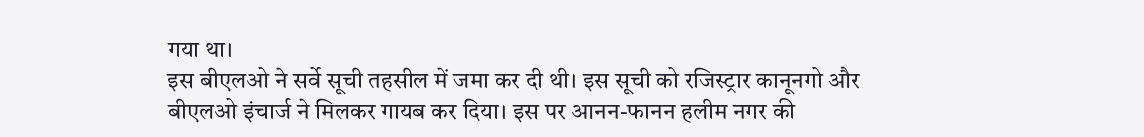गया था।
इस बीएलओ ने सर्वे सूची तहसील में जमा कर दी थी। इस सूची को रजिस्ट्रार कानूनगो और बीएलओ इंचार्ज ने मिलकर गायब कर दिया। इस पर आनन-फानन हलीम नगर की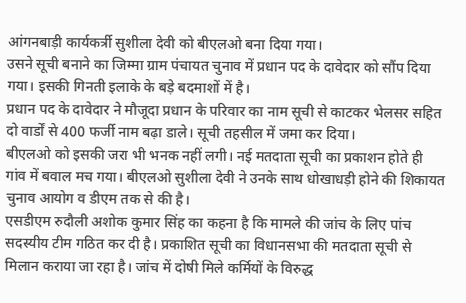आंगनबाड़ी कार्यकर्त्री सुशीला देवी को बीएलओ बना दिया गया।
उसने सूची बनाने का जिम्मा ग्राम पंचायत चुनाव में प्रधान पद के दावेदार को सौंप दिया गया। इसकी गिनती इलाके के बड़े बदमाशों में है।
प्रधान पद के दावेदार ने मौजूदा प्रधान के परिवार का नाम सूची से काटकर भेलसर सहित दो वार्डों से 400 फर्जी नाम बढ़ा डाले। सूची तहसील में जमा कर दिया।
बीएलओ को इसकी जरा भी भनक नहीं लगी। नई मतदाता सूची का प्रकाशन होते ही गांव में बवाल मच गया। बीएलओ सुशीला देवी ने उनके साथ धोखाधड़ी होने की शिकायत चुनाव आयोग व डीएम तक से की है।
एसडीएम रुदौली अशोक कुमार सिंह का कहना है कि मामले की जांच के लिए पांच सदस्यीय टीम गठित कर दी है। प्रकाशित सूची का विधानसभा की मतदाता सूची से मिलान कराया जा रहा है। जांच में दोषी मिले कर्मियों के विरुद्ध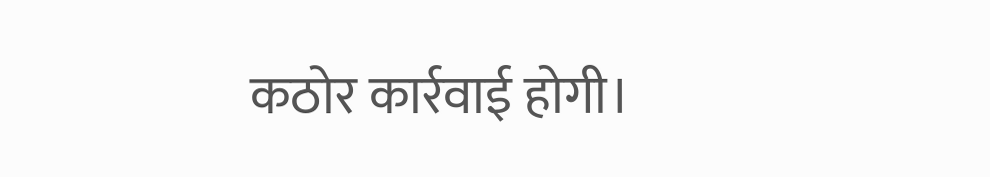कठोर कार्रवाई होगी।